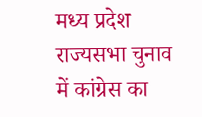मध्य प्रदेश राज्यसभा चुनाव में कांग्रेस का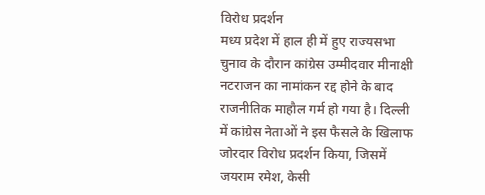विरोध प्रदर्शन
मध्य प्रदेश में हाल ही में हुए राज्यसभा चुनाव के दौरान कांग्रेस उम्मीदवार मीनाक्षी नटराजन का नामांकन रद्द होने के बाद राजनीतिक माहौल गर्म हो गया है। दिल्ली में कांग्रेस नेताओं ने इस फैसले के खिलाफ जोरदार विरोध प्रदर्शन किया, जिसमें जयराम रमेश, केसी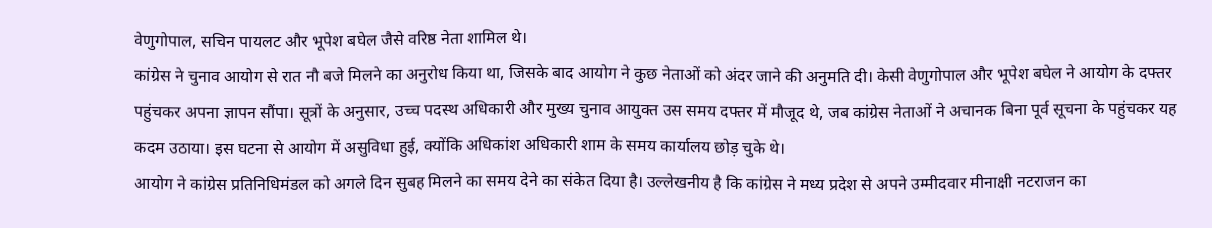वेणुगोपाल, सचिन पायलट और भूपेश बघेल जैसे वरिष्ठ नेता शामिल थे।
कांग्रेस ने चुनाव आयोग से रात नौ बजे मिलने का अनुरोध किया था, जिसके बाद आयोग ने कुछ नेताओं को अंदर जाने की अनुमति दी। केसी वेणुगोपाल और भूपेश बघेल ने आयोग के दफ्तर पहुंचकर अपना ज्ञापन सौंपा। सूत्रों के अनुसार, उच्च पदस्थ अधिकारी और मुख्य चुनाव आयुक्त उस समय दफ्तर में मौजूद थे, जब कांग्रेस नेताओं ने अचानक बिना पूर्व सूचना के पहुंचकर यह कदम उठाया। इस घटना से आयोग में असुविधा हुई, क्योंकि अधिकांश अधिकारी शाम के समय कार्यालय छोड़ चुके थे।
आयोग ने कांग्रेस प्रतिनिधिमंडल को अगले दिन सुबह मिलने का समय देने का संकेत दिया है। उल्लेखनीय है कि कांग्रेस ने मध्य प्रदेश से अपने उम्मीदवार मीनाक्षी नटराजन का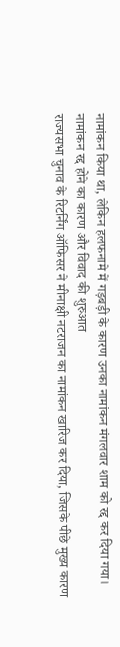नामांकन किया था, लेकिन हलफनामे में गड़बड़ी के कारण उनका नामांकन मंगलवार शाम को रद्द कर दिया गया।
नामांकन रद्द होने का कारण और विवाद की शुरुआत
राज्यसभा चुनाव के रिटर्निंग ऑफिसर ने मीनाक्षी नटराजन का नामांकन खारिज कर दिया, जिसके पीछे मुख्य कारण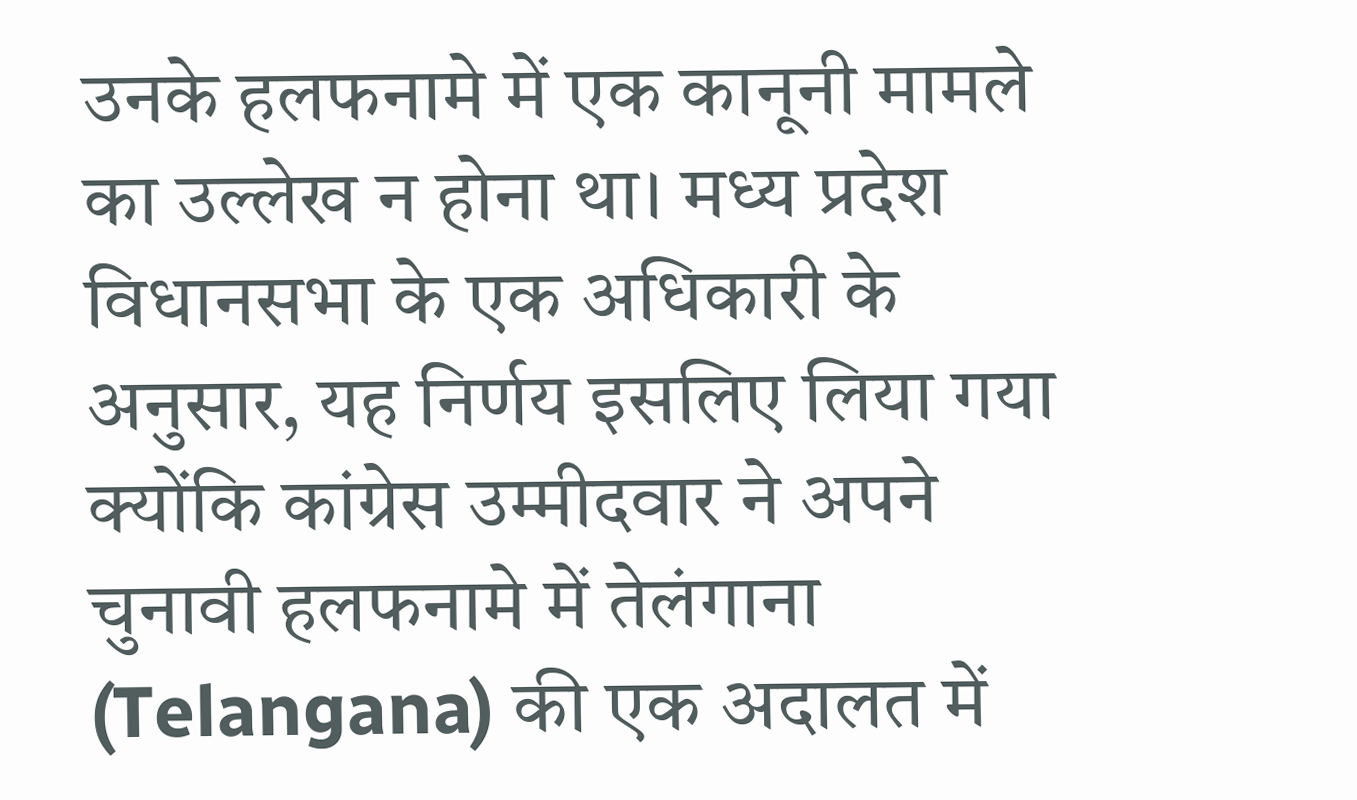उनके हलफनामे में एक कानूनी मामले का उल्लेख न होना था। मध्य प्रदेश विधानसभा के एक अधिकारी के अनुसार, यह निर्णय इसलिए लिया गया क्योंकि कांग्रेस उम्मीदवार ने अपने चुनावी हलफनामे में तेलंगाना (Telangana) की एक अदालत में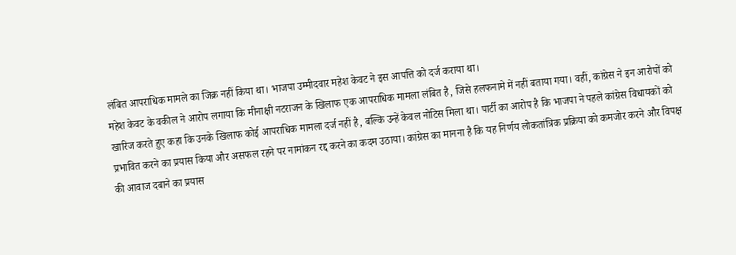लंबित आपराधिक मामले का जिक्र नहीं किया था। भाजपा उम्मीदवार महेश केवट ने इस आपत्ति को दर्ज कराया था।
महेश केवट के वकील ने आरोप लगाया कि मीनाक्षी नटराजन के खिलाफ एक आपराधिक मामला लंबित है, जिसे हलफनामे में नहीं बताया गया। वहीं, कांग्रेस ने इन आरोपों को खारिज करते हुए कहा कि उनके खिलाफ कोई आपराधिक मामला दर्ज नहीं है, बल्कि उन्हें केवल नोटिस मिला था। पार्टी का आरोप है कि भाजपा ने पहले कांग्रेस विधायकों को प्रभावित करने का प्रयास किया और असफल रहने पर नामांकन रद्द करने का कदम उठाया। कांग्रेस का मानना है कि यह निर्णय लोकतांत्रिक प्रक्रिया को कमजोर करने और विपक्ष की आवाज दबाने का प्रयास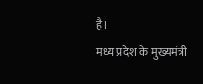है।
मध्य प्रदेश के मुख्यमंत्री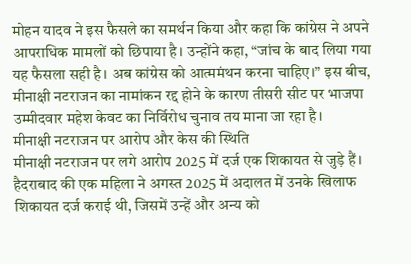मोहन यादव ने इस फैसले का समर्थन किया और कहा कि कांग्रेस ने अपने आपराधिक मामलों को छिपाया है। उन्होंने कहा, “जांच के बाद लिया गया यह फैसला सही है। अब कांग्रेस को आत्ममंथन करना चाहिए।” इस बीच, मीनाक्षी नटराजन का नामांकन रद्द होने के कारण तीसरी सीट पर भाजपा उम्मीदवार महेश केवट का निर्विरोध चुनाव तय माना जा रहा है।
मीनाक्षी नटराजन पर आरोप और केस की स्थिति
मीनाक्षी नटराजन पर लगे आरोप 2025 में दर्ज एक शिकायत से जुड़े हैं। हैदराबाद की एक महिला ने अगस्त 2025 में अदालत में उनके खिलाफ शिकायत दर्ज कराई थी, जिसमें उन्हें और अन्य को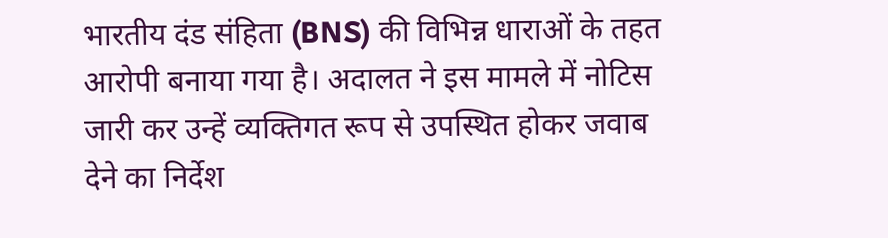भारतीय दंड संहिता (BNS) की विभिन्न धाराओं के तहत आरोपी बनाया गया है। अदालत ने इस मामले में नोटिस जारी कर उन्हें व्यक्तिगत रूप से उपस्थित होकर जवाब देने का निर्देश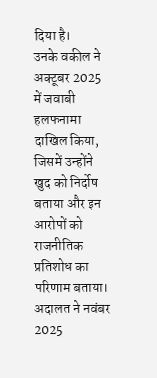दिया है।
उनके वकील ने अक्टूबर 2025 में जवाबी हलफनामा दाखिल किया, जिसमें उन्होंने खुद को निर्दोष बताया और इन आरोपों को राजनीतिक प्रतिशोध का परिणाम बताया। अदालत ने नवंबर 2025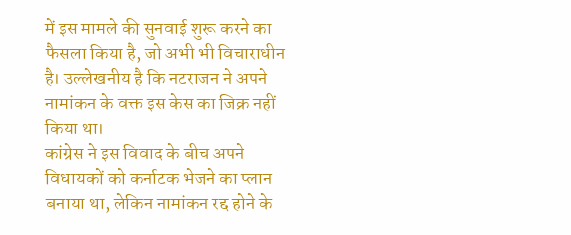में इस मामले की सुनवाई शुरू करने का फैसला किया है, जो अभी भी विचाराधीन है। उल्लेखनीय है कि नटराजन ने अपने नामांकन के वक्त इस केस का जिक्र नहीं किया था।
कांग्रेस ने इस विवाद के बीच अपने विधायकों को कर्नाटक भेजने का प्लान बनाया था, लेकिन नामांकन रद्द होने के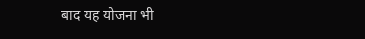बाद यह योजना भी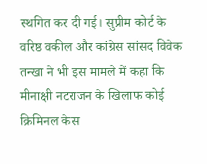स्थगित कर दी गई। सुप्रीम कोर्ट के वरिष्ठ वकील और कांग्रेस सांसद विवेक तन्खा ने भी इस मामले में कहा कि मीनाक्षी नटराजन के खिलाफ कोई क्रिमिनल केस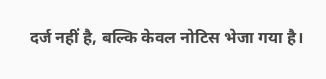दर्ज नहीं है, बल्कि केवल नोटिस भेजा गया है।